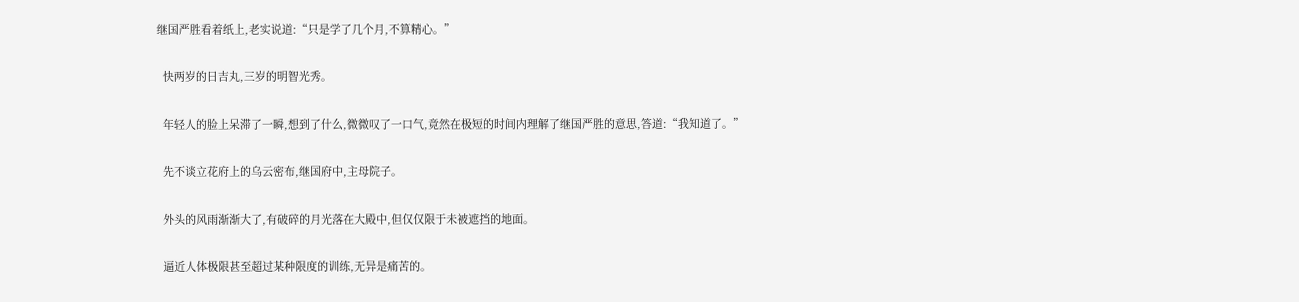继国严胜看着纸上,老实说道:“只是学了几个月,不算精心。”

  快两岁的日吉丸,三岁的明智光秀。

  年轻人的脸上呆滞了一瞬,想到了什么,微微叹了一口气,竟然在极短的时间内理解了继国严胜的意思,答道:“我知道了。”

  先不谈立花府上的乌云密布,继国府中,主母院子。

  外头的风雨渐渐大了,有破碎的月光落在大殿中,但仅仅限于未被遮挡的地面。

  逼近人体极限甚至超过某种限度的训练,无异是痛苦的。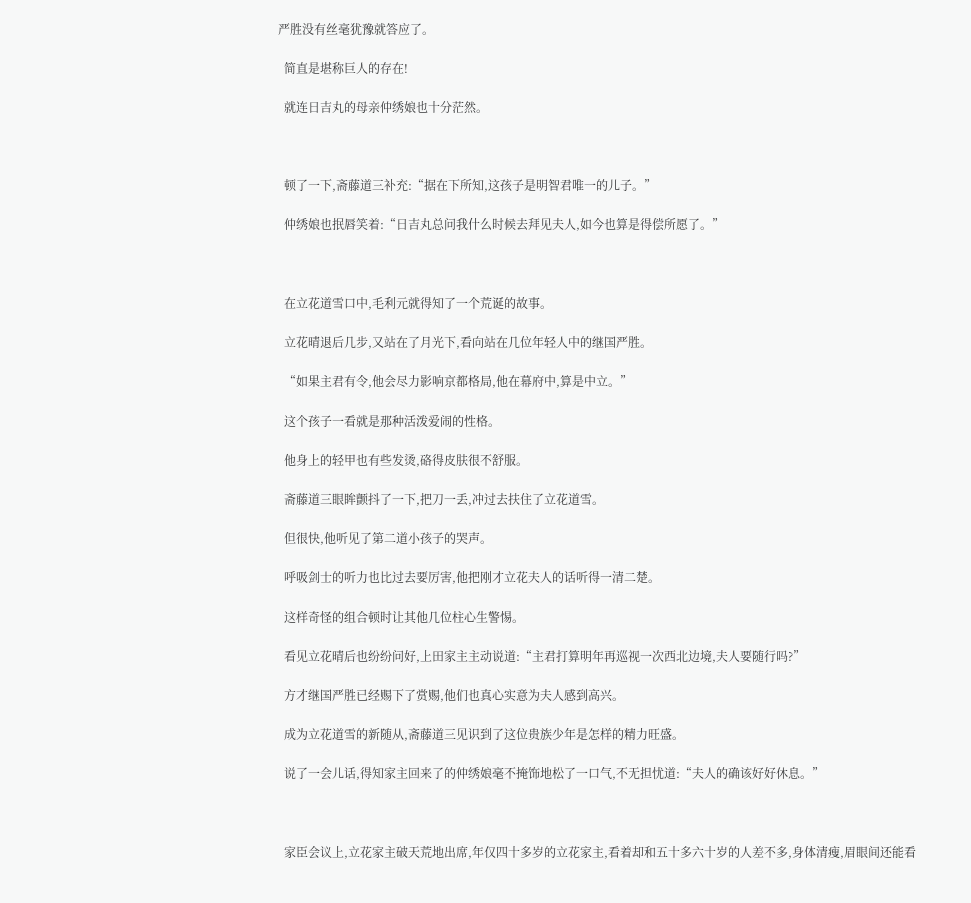严胜没有丝毫犹豫就答应了。

  简直是堪称巨人的存在!

  就连日吉丸的母亲仲绣娘也十分茫然。



  顿了一下,斋藤道三补充:“据在下所知,这孩子是明智君唯一的儿子。”

  仲绣娘也抿唇笑着:“日吉丸总问我什么时候去拜见夫人,如今也算是得偿所愿了。”



  在立花道雪口中,毛利元就得知了一个荒诞的故事。

  立花晴退后几步,又站在了月光下,看向站在几位年轻人中的继国严胜。

  “如果主君有令,他会尽力影响京都格局,他在幕府中,算是中立。”

  这个孩子一看就是那种活泼爱闹的性格。

  他身上的轻甲也有些发烫,硌得皮肤很不舒服。

  斋藤道三眼眸颤抖了一下,把刀一丢,冲过去扶住了立花道雪。

  但很快,他听见了第二道小孩子的哭声。

  呼吸剑士的听力也比过去要厉害,他把刚才立花夫人的话听得一清二楚。

  这样奇怪的组合顿时让其他几位柱心生警惕。

  看见立花晴后也纷纷问好,上田家主主动说道:“主君打算明年再巡视一次西北边境,夫人要随行吗?”

  方才继国严胜已经赐下了赏赐,他们也真心实意为夫人感到高兴。

  成为立花道雪的新随从,斋藤道三见识到了这位贵族少年是怎样的精力旺盛。

  说了一会儿话,得知家主回来了的仲绣娘毫不掩饰地松了一口气,不无担忧道:“夫人的确该好好休息。”



  家臣会议上,立花家主破天荒地出席,年仅四十多岁的立花家主,看着却和五十多六十岁的人差不多,身体清瘦,眉眼间还能看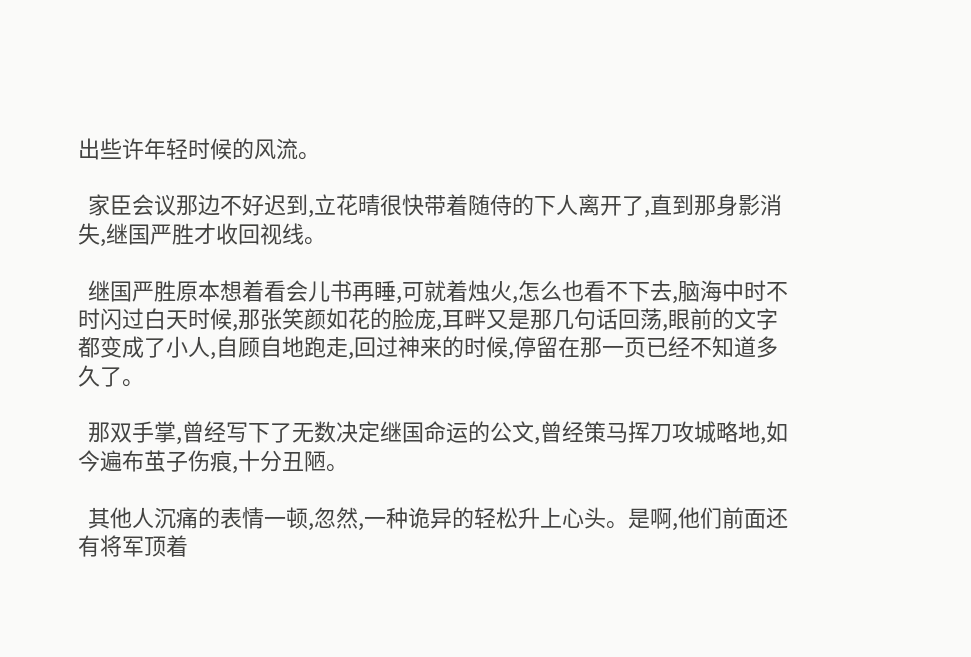出些许年轻时候的风流。

  家臣会议那边不好迟到,立花晴很快带着随侍的下人离开了,直到那身影消失,继国严胜才收回视线。

  继国严胜原本想着看会儿书再睡,可就着烛火,怎么也看不下去,脑海中时不时闪过白天时候,那张笑颜如花的脸庞,耳畔又是那几句话回荡,眼前的文字都变成了小人,自顾自地跑走,回过神来的时候,停留在那一页已经不知道多久了。

  那双手掌,曾经写下了无数决定继国命运的公文,曾经策马挥刀攻城略地,如今遍布茧子伤痕,十分丑陋。

  其他人沉痛的表情一顿,忽然,一种诡异的轻松升上心头。是啊,他们前面还有将军顶着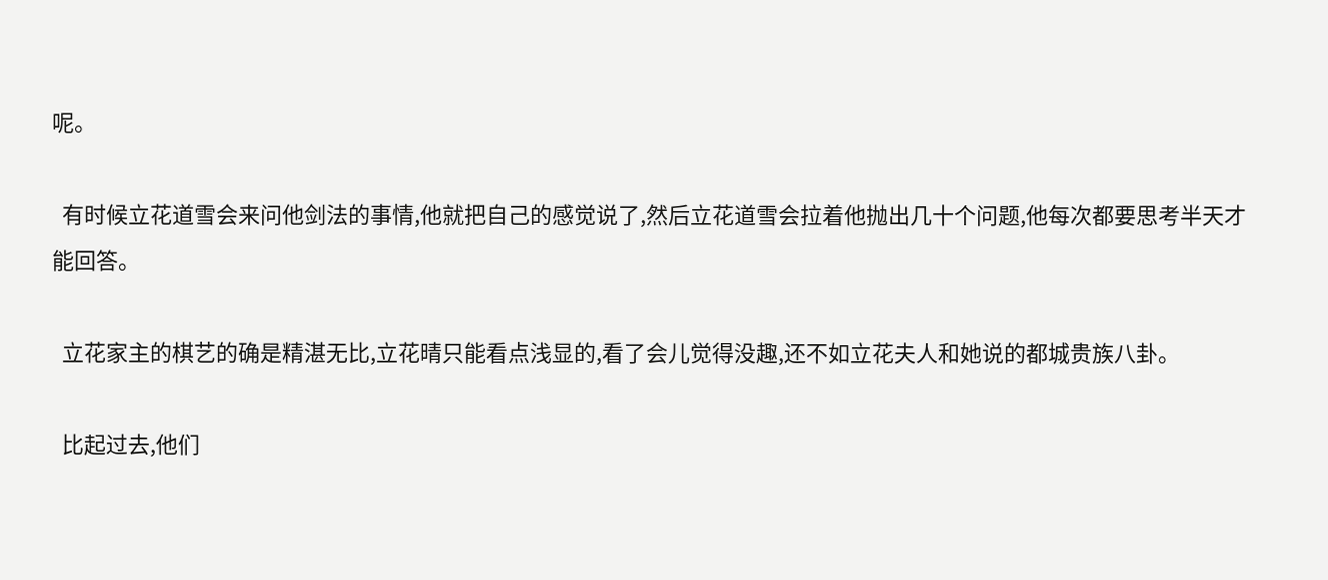呢。

  有时候立花道雪会来问他剑法的事情,他就把自己的感觉说了,然后立花道雪会拉着他抛出几十个问题,他每次都要思考半天才能回答。

  立花家主的棋艺的确是精湛无比,立花晴只能看点浅显的,看了会儿觉得没趣,还不如立花夫人和她说的都城贵族八卦。

  比起过去,他们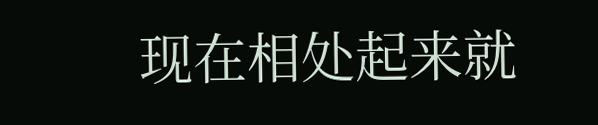现在相处起来就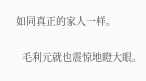如同真正的家人一样。

  毛利元就也震惊地瞪大眼。